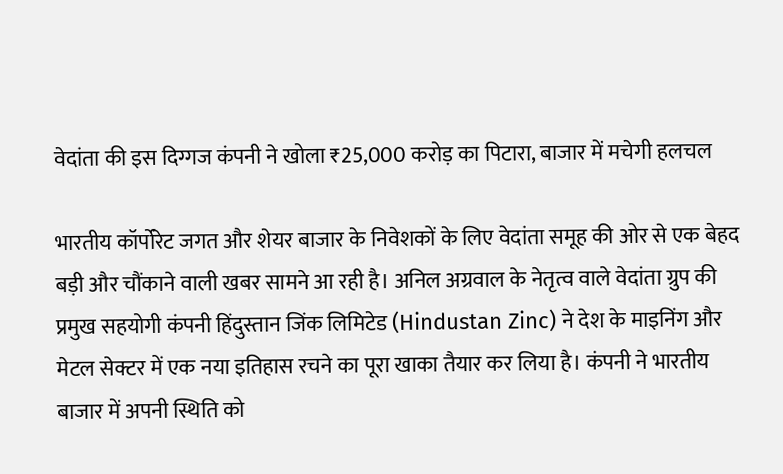वेदांता की इस दिग्गज कंपनी ने खोला ₹25,000 करोड़ का पिटारा, बाजार में मचेगी हलचल

भारतीय कॉर्पोरेट जगत और शेयर बाजार के निवेशकों के लिए वेदांता समूह की ओर से एक बेहद बड़ी और चौंकाने वाली खबर सामने आ रही है। अनिल अग्रवाल के नेतृत्व वाले वेदांता ग्रुप की प्रमुख सहयोगी कंपनी हिंदुस्तान जिंक लिमिटेड (Hindustan Zinc) ने देश के माइनिंग और मेटल सेक्टर में एक नया इतिहास रचने का पूरा खाका तैयार कर लिया है। कंपनी ने भारतीय बाजार में अपनी स्थिति को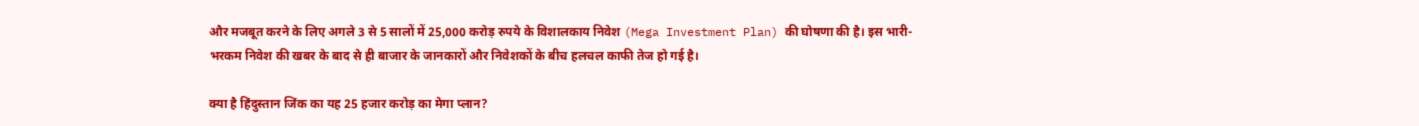और मजबूत करने के लिए अगले 3 से 5 सालों में 25,000 करोड़ रुपये के विशालकाय निवेश (Mega Investment Plan) की घोषणा की है। इस भारी-भरकम निवेश की खबर के बाद से ही बाजार के जानकारों और निवेशकों के बीच हलचल काफी तेज हो गई है।

क्या है हिंदुस्तान जिंक का यह 25 हजार करोड़ का मेगा प्लान?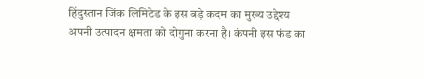हिंदुस्तान जिंक लिमिटेड के इस बड़े कदम का मुख्य उद्देश्य अपनी उत्पादन क्षमता को दोगुना करना है। कंपनी इस फंड का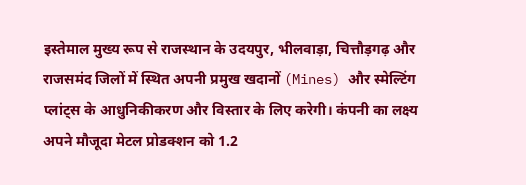इस्तेमाल मुख्य रूप से राजस्थान के उदयपुर, भीलवाड़ा, चित्तौड़गढ़ और राजसमंद जिलों में स्थित अपनी प्रमुख खदानों (Mines) और स्मेल्टिंग प्लांट्स के आधुनिकीकरण और विस्तार के लिए करेगी। कंपनी का लक्ष्य अपने मौजूदा मेटल प्रोडक्शन को 1.2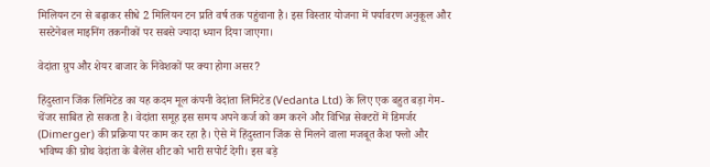मिलियन टन से बढ़ाकर सीधे 2 मिलियन टन प्रति वर्ष तक पहुंचाना है। इस विस्तार योजना में पर्यावरण अनुकूल और सस्टेनेबल माइनिंग तकनीकों पर सबसे ज्यादा ध्यान दिया जाएगा।

वेदांता ग्रुप और शेयर बाजार के निवेशकों पर क्या होगा असर?

हिंदुस्तान जिंक लिमिटेड का यह कदम मूल कंपनी वेदांता लिमिटेड (Vedanta Ltd) के लिए एक बहुत बड़ा गेम-चेंजर साबित हो सकता है। वेदांता समूह इस समय अपने कर्ज को कम करने और विभिन्न सेक्टरों में डिमर्जर (Dimerger) की प्रक्रिया पर काम कर रहा है। ऐसे में हिंदुस्तान जिंक से मिलने वाला मजबूत कैश फ्लो और भविष्य की ग्रोथ वेदांता के बैलेंस शीट को भारी सपोर्ट देगी। इस बड़े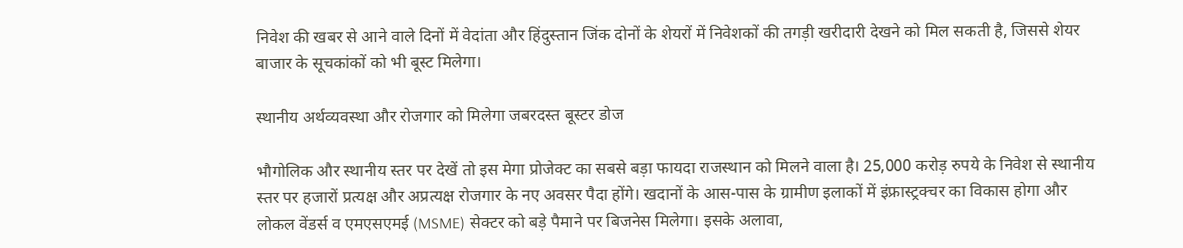निवेश की खबर से आने वाले दिनों में वेदांता और हिंदुस्तान जिंक दोनों के शेयरों में निवेशकों की तगड़ी खरीदारी देखने को मिल सकती है, जिससे शेयर बाजार के सूचकांकों को भी बूस्ट मिलेगा।

स्थानीय अर्थव्यवस्था और रोजगार को मिलेगा जबरदस्त बूस्टर डोज

भौगोलिक और स्थानीय स्तर पर देखें तो इस मेगा प्रोजेक्ट का सबसे बड़ा फायदा राजस्थान को मिलने वाला है। 25,000 करोड़ रुपये के निवेश से स्थानीय स्तर पर हजारों प्रत्यक्ष और अप्रत्यक्ष रोजगार के नए अवसर पैदा होंगे। खदानों के आस-पास के ग्रामीण इलाकों में इंफ्रास्ट्रक्चर का विकास होगा और लोकल वेंडर्स व एमएसएमई (MSME) सेक्टर को बड़े पैमाने पर बिजनेस मिलेगा। इसके अलावा,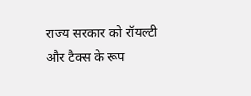राज्य सरकार को रॉयल्टी और टैक्स के रूप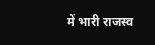में भारी राजस्व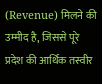(Revenue) मिलने की उम्मीद है, जिससे पूरे प्रदेश की आर्थिक तस्वीर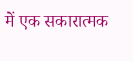में एक सकारात्मक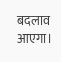बदलाव आएगा।